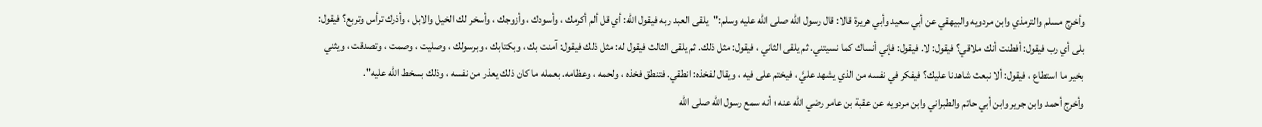وأخرج مسلم والترمذي وابن مردويه والبيهقي عن أبي سعيد وأبي هريرة قالا: قال رسول الله صلى الله عليه وسلم:"يلقى العبد ربه فيقول الله: أي قل ألم أكرمك ، وأسودك ، وأزوجك ، وأسخر لك الخيل والابل ، وأذرك ترأس وتربع؟ فيقول: بلى أي رب فيقول: أفطنت أنك ملاقي؟ فيقول: لا. فيقول: فإني أنساك كما نسيتني. ثم يلقى الثاني ، فيقول: مثل ذلك. ثم يلقى الثالث فيقول له: مثل ذلك فيقول: آمنت بك ، وبكتابك ، وبرسولك ، وصليت ، وصمت ، وتصدقت ، ويثني بخير ما استطاع ، فيقول: ألا نبعث شاهدنا عليك؟ فيفكر في نفسه من الذي يشهد عليَّ ، فيختم على فيه ، ويقال لفخذه: انطقي. فتنطق فخذه ، ولحمه ، وعظامه. بعمله ما كان ذلك يعذر من نفسه ، وذلك بسخط الله عليه".
وأخرج أحمد وابن جرير وابن أبي حاتم والطبراني وابن مردويه عن عقبة بن عامر رضي الله عنه ؛ أنه سمع رسول الله صلى الله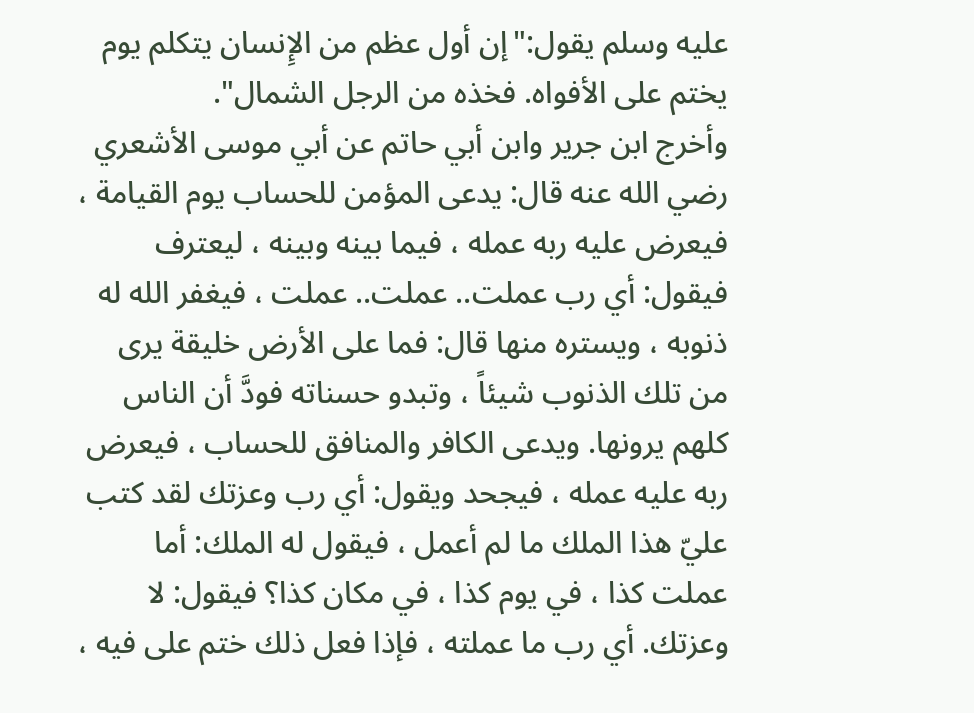عليه وسلم يقول:"إن أول عظم من الإِنسان يتكلم يوم يختم على الأفواه. فخذه من الرجل الشمال".
وأخرج ابن جرير وابن أبي حاتم عن أبي موسى الأشعري رضي الله عنه قال: يدعى المؤمن للحساب يوم القيامة ، فيعرض عليه ربه عمله ، فيما بينه وبينه ، ليعترف فيقول: أي رب عملت.. عملت.. عملت ، فيغفر الله له ذنوبه ، ويستره منها قال: فما على الأرض خليقة يرى من تلك الذنوب شيئاً ، وتبدو حسناته فودَّ أن الناس كلهم يرونها. ويدعى الكافر والمنافق للحساب ، فيعرض ربه عليه عمله ، فيجحد ويقول: أي رب وعزتك لقد كتب عليّ هذا الملك ما لم أعمل ، فيقول له الملك: أما عملت كذا ، في يوم كذا ، في مكان كذا؟ فيقول: لا وعزتك. أي رب ما عملته ، فإذا فعل ذلك ختم على فيه ،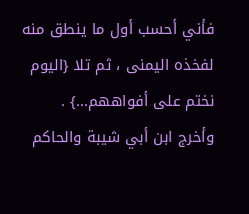فأني أحسب أول ما ينطق منه لفخذه اليمنى ، ثم تلا {اليوم نختم على أفواههم...} .
وأخرج ابن أبي شيبة والحاكم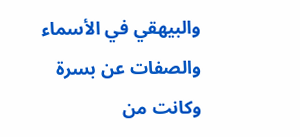والبيهقي في الأسماء والصفات عن بسرة وكانت من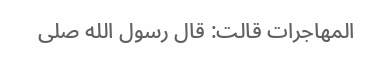المهاجرات قالت: قال رسول الله صلى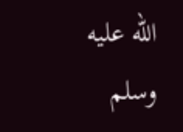الله عليه وسلم